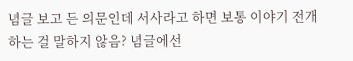념글 보고 든 의문인데 서사라고 하면 보통 이야기 전개하는 걸 말하지 않음? 념글에선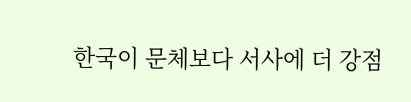한국이 문체보다 서사에 더 강점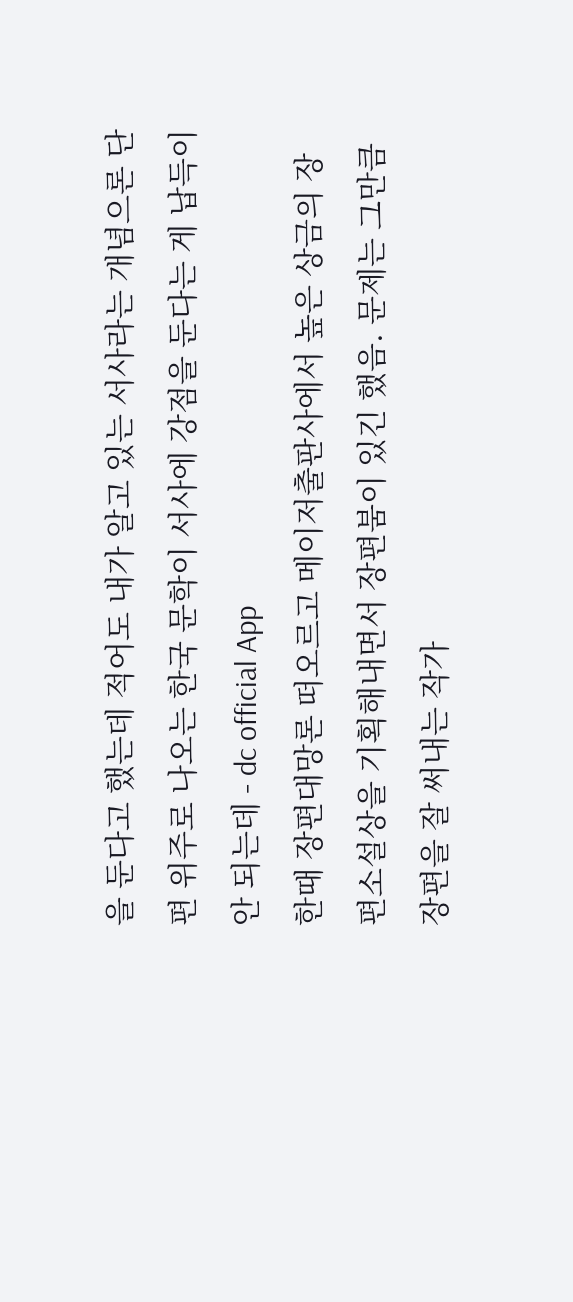을 둔다고 했는데 적어도 내가 알고 있는 서사라는 개념으론 단편 위주로 나오는 한국 문학이 서사에 강점을 둔다는 게 납득이 안 되는데 - dc official App
한때 장편대망론 떠오르고 메이저출판사에서 높은 상금의 장편소설상을 기획해내면서 장편붐이 있긴 했음. 문제는 그만큼 장편을 잘 써내는 작가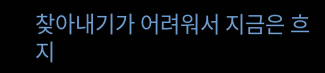찾아내기가 어려워서 지금은 흐지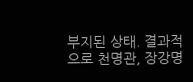부지된 상태. 결과적으로 천명관, 장강명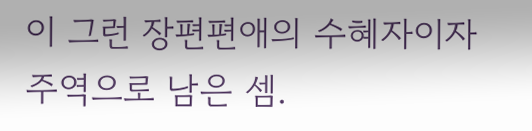이 그런 장편편애의 수혜자이자 주역으로 남은 셈.